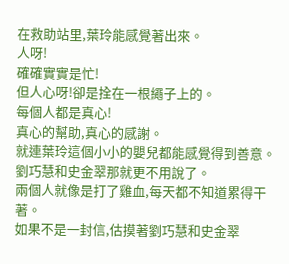在救助站里,葉玲能感覺著出來。
人呀!
確確實實是忙!
但人心呀!卻是拴在一根繩子上的。
每個人都是真心!
真心的幫助,真心的感謝。
就連葉玲這個小小的嬰兒都能感覺得到善意。
劉巧慧和史金翠那就更不用說了。
兩個人就像是打了雞血,每天都不知道累得干著。
如果不是一封信,估摸著劉巧慧和史金翠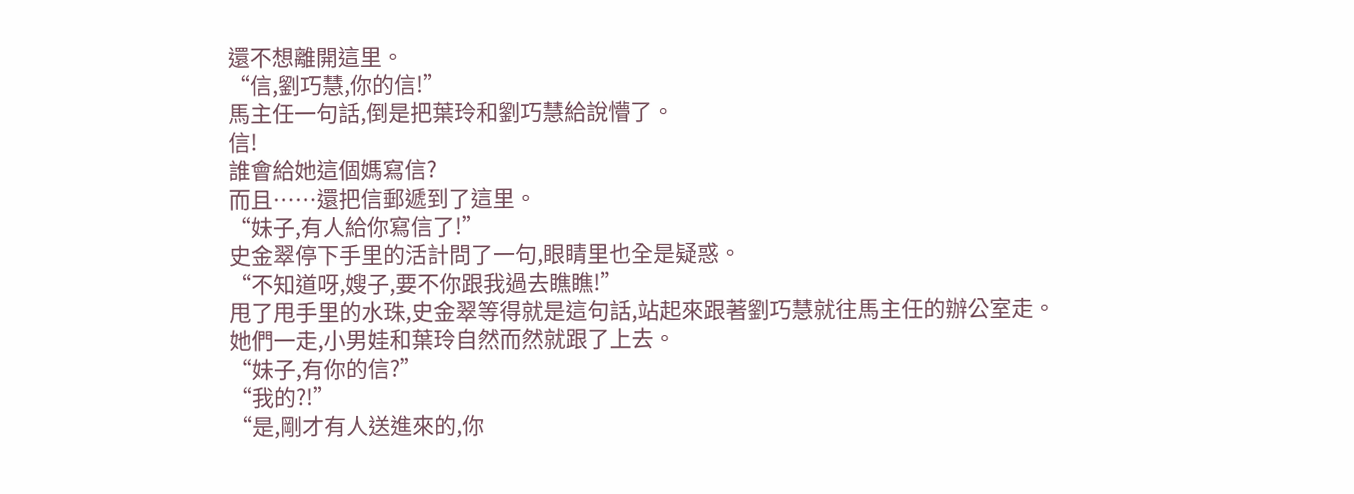還不想離開這里。
“信,劉巧慧,你的信!”
馬主任一句話,倒是把葉玲和劉巧慧給說懵了。
信!
誰會給她這個媽寫信?
而且……還把信郵遞到了這里。
“妹子,有人給你寫信了!”
史金翠停下手里的活計問了一句,眼睛里也全是疑惑。
“不知道呀,嫂子,要不你跟我過去瞧瞧!”
甩了甩手里的水珠,史金翠等得就是這句話,站起來跟著劉巧慧就往馬主任的辦公室走。
她們一走,小男娃和葉玲自然而然就跟了上去。
“妹子,有你的信?”
“我的?!”
“是,剛才有人送進來的,你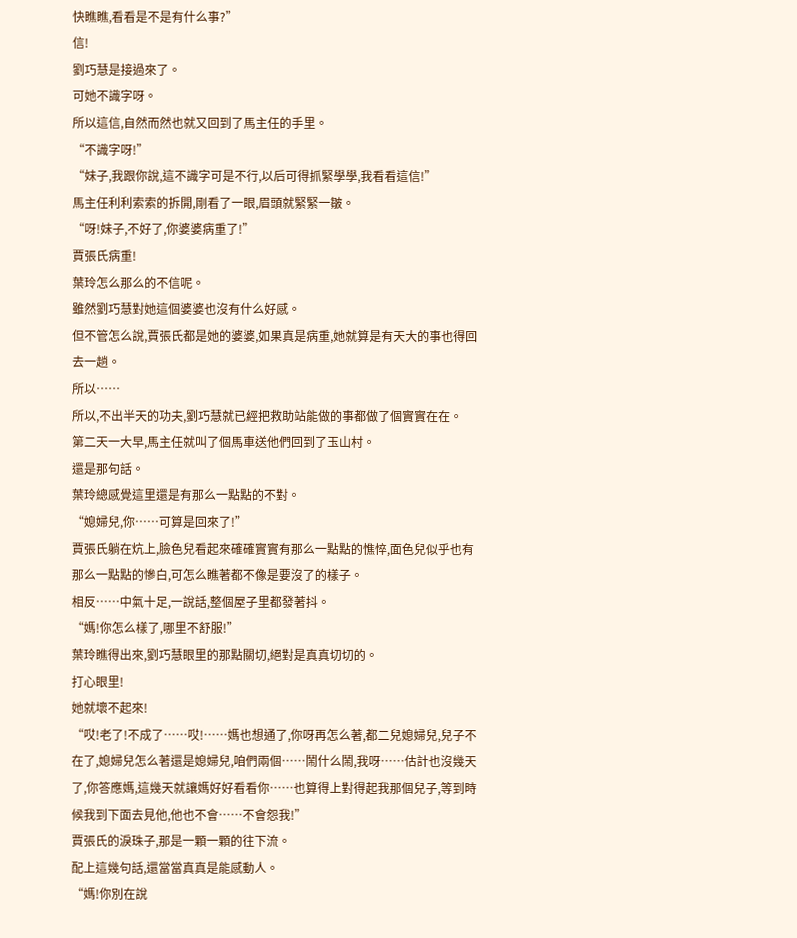快瞧瞧,看看是不是有什么事?”
信!
劉巧慧是接過來了。
可她不識字呀。
所以這信,自然而然也就又回到了馬主任的手里。
“不識字呀!”
“妹子,我跟你說,這不識字可是不行,以后可得抓緊學學,我看看這信!”
馬主任利利索索的拆開,剛看了一眼,眉頭就緊緊一皺。
“呀!妹子,不好了,你婆婆病重了!”
賈張氏病重!
葉玲怎么那么的不信呢。
雖然劉巧慧對她這個婆婆也沒有什么好感。
但不管怎么說,賈張氏都是她的婆婆,如果真是病重,她就算是有天大的事也得回去一趟。
所以……
所以,不出半天的功夫,劉巧慧就已經把救助站能做的事都做了個實實在在。
第二天一大早,馬主任就叫了個馬車送他們回到了玉山村。
還是那句話。
葉玲總感覺這里還是有那么一點點的不對。
“媳婦兒,你……可算是回來了!”
賈張氏躺在炕上,臉色兒看起來確確實實有那么一點點的憔悴,面色兒似乎也有那么一點點的慘白,可怎么瞧著都不像是要沒了的樣子。
相反……中氣十足,一說話,整個屋子里都發著抖。
“媽!你怎么樣了,哪里不舒服!”
葉玲瞧得出來,劉巧慧眼里的那點關切,絕對是真真切切的。
打心眼里!
她就壞不起來!
“哎!老了!不成了……哎!……媽也想通了,你呀再怎么著,都二兒媳婦兒,兒子不在了,媳婦兒怎么著還是媳婦兒,咱們兩個……鬧什么鬧,我呀……估計也沒幾天了,你答應媽,這幾天就讓媽好好看看你……也算得上對得起我那個兒子,等到時候我到下面去見他,他也不會……不會怨我!”
賈張氏的淚珠子,那是一顆一顆的往下流。
配上這幾句話,還當當真真是能感動人。
“媽!你別在說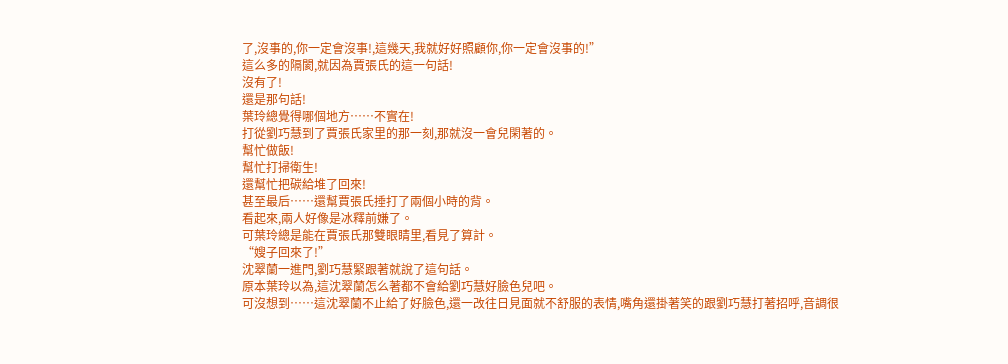了,沒事的,你一定會沒事!,這幾天,我就好好照顧你,你一定會沒事的!”
這么多的隔閡,就因為賈張氏的這一句話!
沒有了!
還是那句話!
葉玲總覺得哪個地方……不實在!
打從劉巧慧到了賈張氏家里的那一刻,那就沒一會兒閑著的。
幫忙做飯!
幫忙打掃衛生!
還幫忙把碳給堆了回來!
甚至最后……還幫賈張氏捶打了兩個小時的背。
看起來,兩人好像是冰釋前嫌了。
可葉玲總是能在賈張氏那雙眼睛里,看見了算計。
“嫂子回來了!”
沈翠蘭一進門,劉巧慧緊跟著就說了這句話。
原本葉玲以為,這沈翠蘭怎么著都不會給劉巧慧好臉色兒吧。
可沒想到……這沈翠蘭不止給了好臉色,還一改往日見面就不舒服的表情,嘴角還掛著笑的跟劉巧慧打著招呼,音調很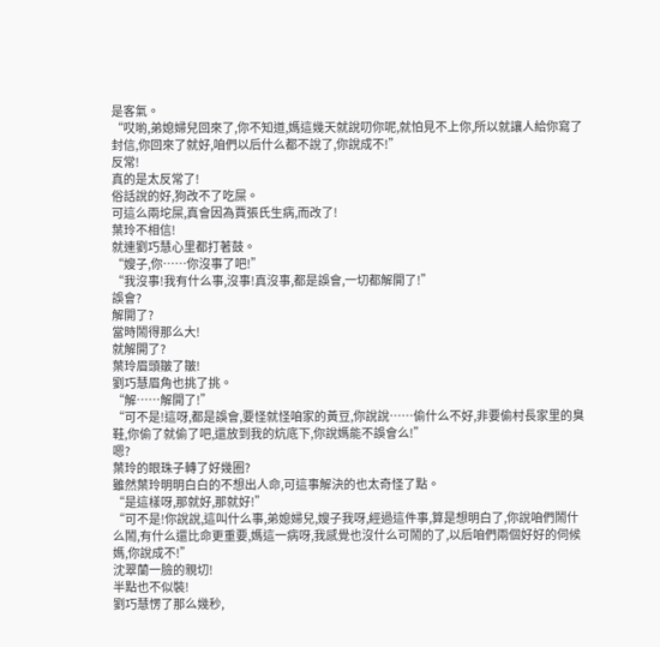是客氣。
“哎喲,弟媳婦兒回來了,你不知道,媽這幾天就說叨你呢,就怕見不上你,所以就讓人給你寫了封信,你回來了就好,咱們以后什么都不說了,你說成不!”
反常!
真的是太反常了!
俗話說的好,狗改不了吃屎。
可這么兩坨屎,真會因為賈張氏生病,而改了!
葉玲不相信!
就連劉巧慧心里都打著鼓。
“嫂子,你……你沒事了吧!”
“我沒事!我有什么事,沒事!真沒事,都是誤會,一切都解開了!”
誤會?
解開了?
當時鬧得那么大!
就解開了?
葉玲眉頭皺了皺!
劉巧慧眉角也挑了挑。
“解……解開了!”
“可不是!這呀,都是誤會,要怪就怪咱家的黃豆,你說說……偷什么不好,非要偷村長家里的臭鞋,你偷了就偷了吧,還放到我的炕底下,你說媽能不誤會么!”
嗯?
葉玲的眼珠子轉了好幾圈?
雖然葉玲明明白白的不想出人命,可這事解決的也太奇怪了點。
“是這樣呀,那就好,那就好!”
“可不是!你說說,這叫什么事,弟媳婦兒,嫂子我呀,經過這件事,算是想明白了,你說咱們鬧什么鬧,有什么還比命更重要,媽這一病呀,我感覺也沒什么可鬧的了,以后咱們兩個好好的伺候媽,你說成不!”
沈翠蘭一臉的親切!
半點也不似裝!
劉巧慧愣了那么幾秒,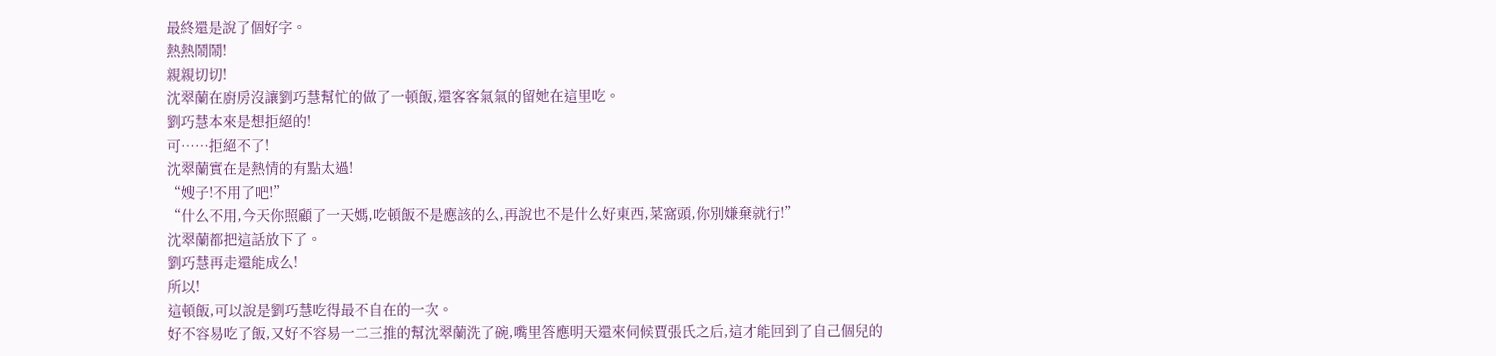最終還是說了個好字。
熱熱鬧鬧!
親親切切!
沈翠蘭在廚房沒讓劉巧慧幫忙的做了一頓飯,還客客氣氣的留她在這里吃。
劉巧慧本來是想拒絕的!
可……拒絕不了!
沈翠蘭實在是熱情的有點太過!
“嫂子!不用了吧!”
“什么不用,今天你照顧了一天媽,吃頓飯不是應該的么,再說也不是什么好東西,菜窩頭,你別嫌棄就行!”
沈翠蘭都把這話放下了。
劉巧慧再走還能成么!
所以!
這頓飯,可以說是劉巧慧吃得最不自在的一次。
好不容易吃了飯,又好不容易一二三推的幫沈翠蘭洗了碗,嘴里答應明天還來伺候賈張氏之后,這才能回到了自己個兒的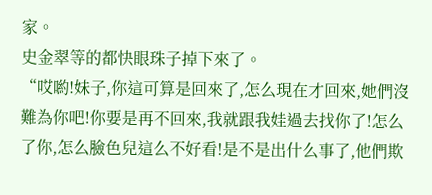家。
史金翠等的都快眼珠子掉下來了。
“哎喲!妹子,你這可算是回來了,怎么現在才回來,她們沒難為你吧!你要是再不回來,我就跟我娃過去找你了!怎么了你,怎么臉色兒這么不好看!是不是出什么事了,他們欺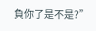負你了是不是?”